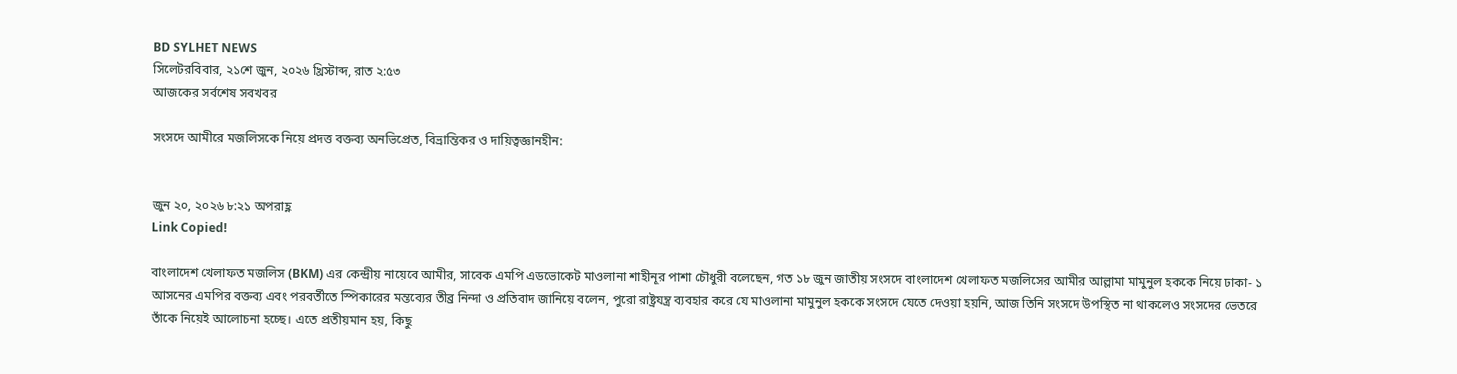BD SYLHET NEWS
সিলেটরবিবার, ২১শে জুন, ২০২৬ খ্রিস্টাব্দ, রাত ২:৫৩
আজকের সর্বশেষ সবখবর

সংসদে আমীরে মজলিসকে নিয়ে প্রদত্ত বক্তব্য অনভিপ্রেত, বিভ্রান্তিকর ও দায়িত্বজ্ঞানহীন:


জুন ২০, ২০২৬ ৮:২১ অপরাহ্ণ
Link Copied!

বাংলাদেশ খেলাফত মজলিস (BKM) এর কেন্দ্রীয় নায়েবে আমীর, সাবেক এমপি এডভোকেট মাওলানা শাহীনূর পাশা চৌধুরী বলেছেন, গত ১৮ জুন জাতীয় সংসদে বাংলাদেশ খেলাফত মজলিসের আমীর আল্লামা মামুনুল হককে নিয়ে ঢাকা- ১ আসনের এমপির বক্তব্য এবং পরবর্তীতে স্পিকারের মন্তব্যের তীব্র নিন্দা ও প্রতিবাদ জানিয়ে বলেন, পুরো রাষ্ট্রযন্ত্র ব্যবহার করে যে মাওলানা মামুনুল হককে সংসদে যেতে দেওয়া হয়নি, আজ তিনি সংসদে উপস্থিত না থাকলেও সংসদের ভেতরে তাঁকে নিয়েই আলোচনা হচ্ছে। এতে প্রতীয়মান হয়, কিছু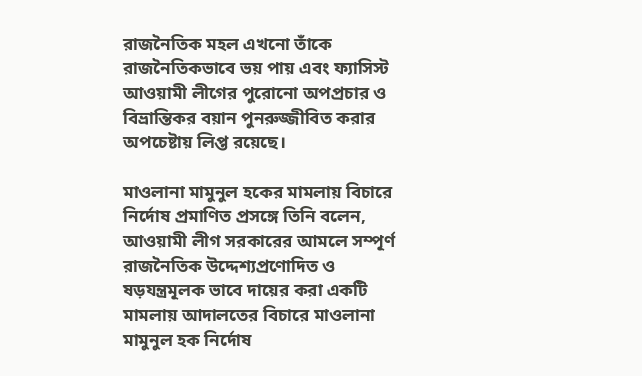রাজনৈতিক মহল এখনো তাঁকে রাজনৈতিকভাবে ভয় পায় এবং ফ্যাসিস্ট আওয়ামী লীগের পুরোনো অপপ্রচার ও বিভ্রান্তিকর বয়ান পুনরুজ্জীবিত করার অপচেষ্টায় লিপ্ত রয়েছে।

মাওলানা মামুনুল হকের মামলায় বিচারে নির্দোষ প্রমাণিত প্রসঙ্গে তিনি বলেন, আওয়ামী লীগ সরকারের আমলে সম্পূর্ণ রাজনৈতিক উদ্দেশ্যপ্রণোদিত ও ষড়যন্ত্রমূলক ভাবে দায়ের করা একটি মামলায় আদালতের বিচারে মাওলানা মামুনুল হক নির্দোষ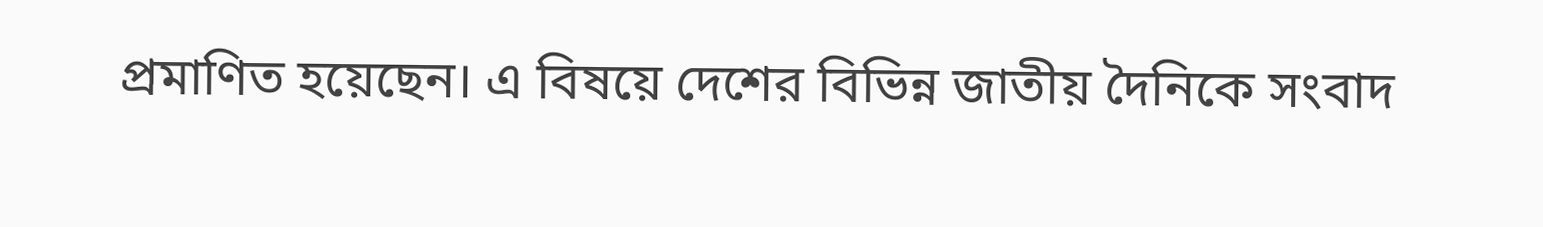প্রমাণিত হয়েছেন। এ বিষয়ে দেশের বিভিন্ন জাতীয় দৈনিকে সংবাদ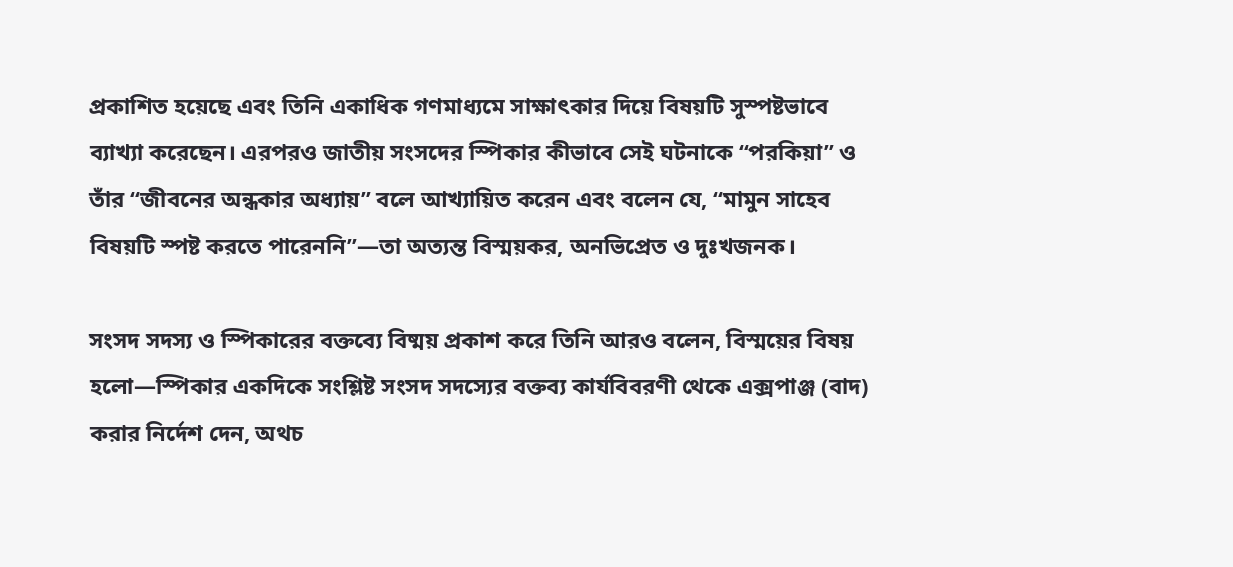প্রকাশিত হয়েছে এবং তিনি একাধিক গণমাধ্যমে সাক্ষাৎকার দিয়ে বিষয়টি সুস্পষ্টভাবে ব্যাখ্যা করেছেন। এরপরও জাতীয় সংসদের স্পিকার কীভাবে সেই ঘটনাকে “পরকিয়া” ও তাঁর “জীবনের অন্ধকার অধ্যায়” বলে আখ্যায়িত করেন এবং বলেন যে, “মামুন সাহেব বিষয়টি স্পষ্ট করতে পারেননি”—তা অত্যন্ত বিস্ময়কর, অনভিপ্রেত ও দুঃখজনক।

সংসদ সদস্য ও স্পিকারের বক্তব্যে বিষ্ময় প্রকাশ করে তিনি আরও বলেন, বিস্ময়ের বিষয় হলো—স্পিকার একদিকে সংশ্লিষ্ট সংসদ সদস্যের বক্তব্য কার্যবিবরণী থেকে এক্সপাঞ্জ (বাদ) করার নির্দেশ দেন, অথচ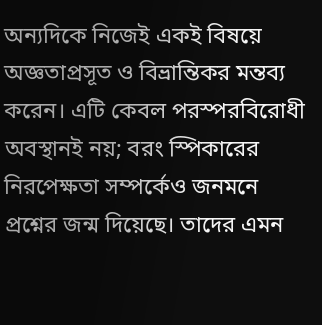অন্যদিকে নিজেই একই বিষয়ে অজ্ঞতাপ্রসূত ও বিভ্রান্তিকর মন্তব্য করেন। এটি কেবল পরস্পরবিরোধী অবস্থানই নয়; বরং স্পিকারের নিরপেক্ষতা সম্পর্কেও জনমনে প্রশ্নের জন্ম দিয়েছে। তাদের এমন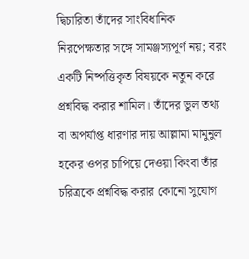দ্বিচারিতা তাঁদের সাংবিধানিক নিরপেক্ষতার সঙ্গে সামঞ্জস্যপূর্ণ নয়; বরং একটি নিষ্পত্তিকৃত বিষয়কে নতুন করে প্রশ্নবিদ্ধ করার শামিল। তাঁদের ভুল তথ্য বা অপর্যাপ্ত ধারণার দায় আল্লামা মামুনুল হকের ওপর চাপিয়ে দেওয়া কিংবা তাঁর চরিত্রকে প্রশ্নবিদ্ধ করার কোনো সুযোগ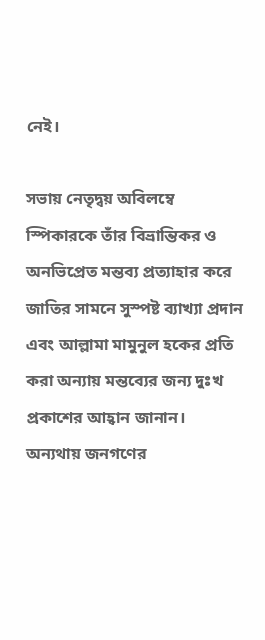নেই।

সভায় নেতৃদ্বয় অবিলম্বে স্পিকারকে তাঁর বিভ্রান্তিকর ও অনভিপ্রেত মন্তব্য প্রত্যাহার করে জাতির সামনে সুস্পষ্ট ব্যাখ্যা প্রদান এবং আল্লামা মামুনুল হকের প্রতি করা অন্যায় মন্তব্যের জন্য দুঃখ প্রকাশের আহ্বান জানান। অন্যথায় জনগণের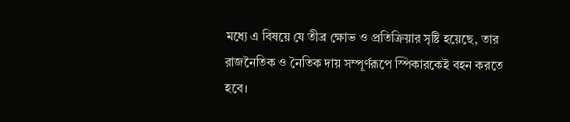মধ্যে এ বিষয়ে যে তীব্র ক্ষোভ ও প্রতিক্রিয়ার সৃষ্টি হয়েছে, তার রাজনৈতিক ও নৈতিক দায় সম্পূর্ণরূপে স্পিকারকেই বহন করতে হবে।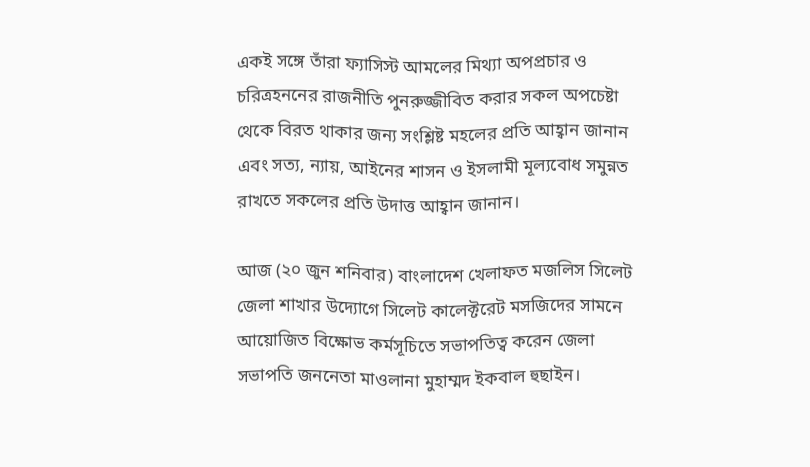একই সঙ্গে তাঁরা ফ্যাসিস্ট আমলের মিথ্যা অপপ্রচার ও চরিত্রহননের রাজনীতি পুনরুজ্জীবিত করার সকল অপচেষ্টা থেকে বিরত থাকার জন্য সংশ্লিষ্ট মহলের প্রতি আহ্বান জানান এবং সত্য, ন্যায়, আইনের শাসন ও ইসলামী মূল্যবোধ সমুন্নত রাখতে সকলের প্রতি উদাত্ত আহ্বান জানান।

আজ (২০ জুন শনিবার) বাংলাদেশ খেলাফত মজলিস সিলেট জেলা শাখার উদ্যোগে সিলেট কালেক্টরেট মসজিদের সামনে আয়োজিত বিক্ষোভ কর্মসূচিতে সভাপতিত্ব করেন জেলা সভাপতি জননেতা মাওলানা মুহাম্মদ ইকবাল হুছাইন।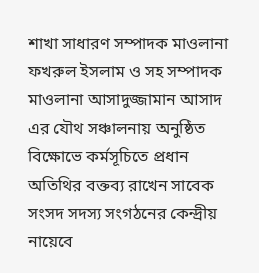শাখা সাধারণ সম্পাদক মাওলানা ফখরুল ইসলাম ও সহ সম্পাদক মাওলানা আসাদুজ্জামান আসাদ এর যৌথ সঞ্চালনায় অনুষ্ঠিত বিক্ষোভে কর্মসূচিতে প্রধান অতিথির বক্তব্য রাখেন সাবেক সংসদ সদস্য সংগঠনের কেন্দ্রীয় নায়েবে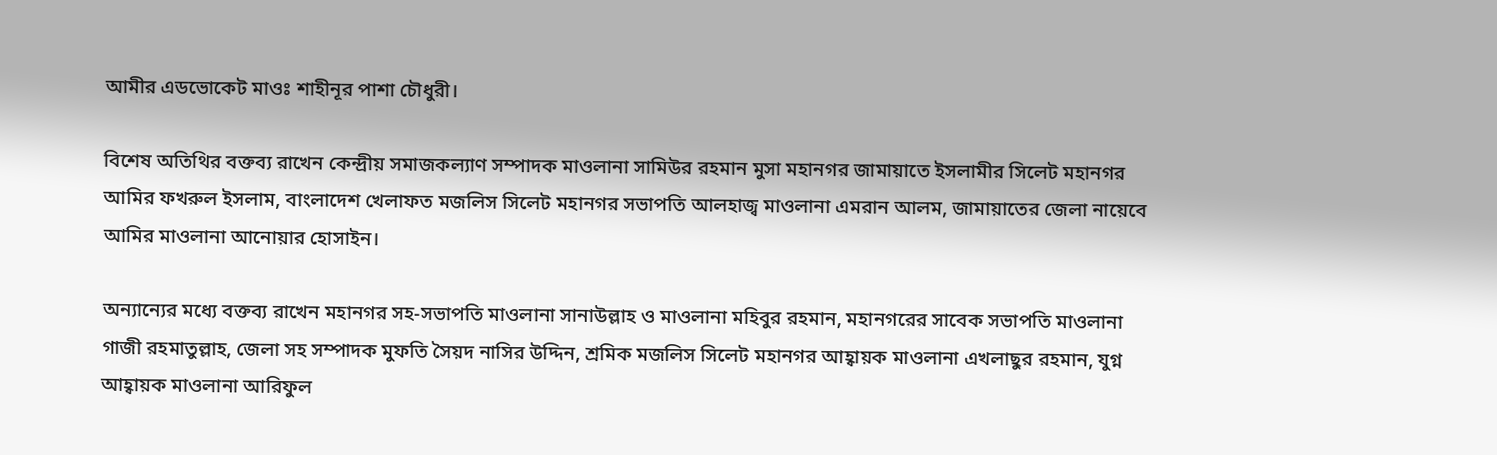আমীর এডভোকেট মাওঃ শাহীনূর পাশা চৌধুরী।

বিশেষ অতিথির বক্তব্য রাখেন কেন্দ্রীয় সমাজকল্যাণ সম্পাদক মাওলানা সামিউর রহমান মুসা মহানগর জামায়াতে ইসলামীর সিলেট মহানগর আমির ফখরুল ইসলাম, বাংলাদেশ খেলাফত মজলিস সিলেট মহানগর সভাপতি আলহাজ্ব মাওলানা এমরান আলম, জামায়াতের জেলা নায়েবে আমির মাওলানা আনোয়ার হোসাইন।

অন্যান্যের মধ্যে বক্তব্য রাখেন মহানগর সহ-সভাপতি মাওলানা সানাউল্লাহ ও মাওলানা মহিবুর রহমান, মহানগরের সাবেক সভাপতি মাওলানা গাজী রহমাতুল্লাহ, জেলা সহ সম্পাদক মুফতি সৈয়দ নাসির উদ্দিন, শ্রমিক মজলিস সিলেট মহানগর আহ্বায়ক মাওলানা এখলাছুর রহমান, যুগ্ন আহ্বায়ক মাওলানা আরিফুল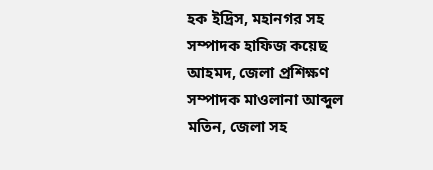হক ইদ্রিস, মহানগর সহ সম্পাদক হাফিজ কয়েছ আহমদ, জেলা প্রশিক্ষণ সম্পাদক মাওলানা আব্দুল মতিন, জেলা সহ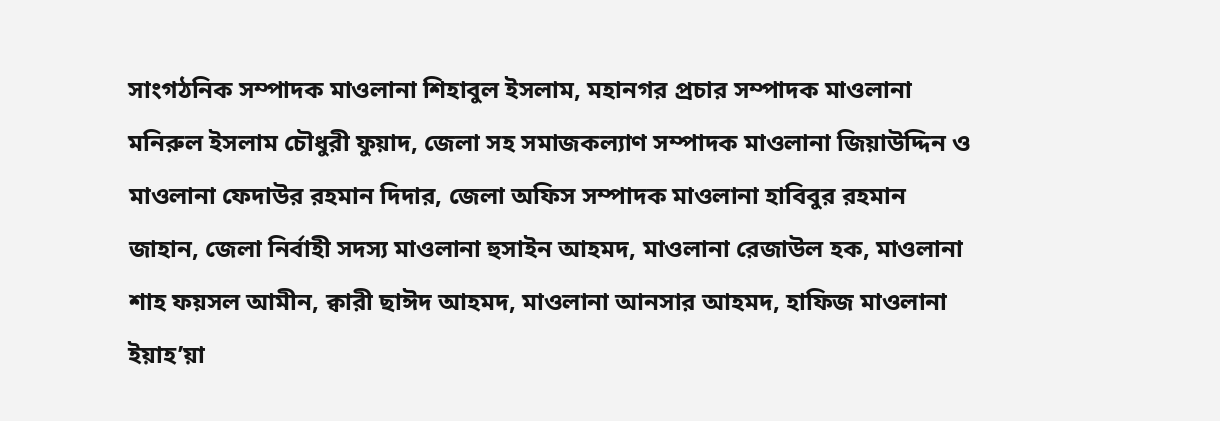সাংগঠনিক সম্পাদক মাওলানা শিহাবুল ইসলাম, মহানগর প্রচার সম্পাদক মাওলানা মনিরুল ইসলাম চৌধুরী ফুয়াদ, জেলা সহ সমাজকল্যাণ সম্পাদক মাওলানা জিয়াউদ্দিন ও মাওলানা ফেদাউর রহমান দিদার, জেলা অফিস সম্পাদক মাওলানা হাবিবুর রহমান জাহান, জেলা নির্বাহী সদস্য মাওলানা হুসাইন আহমদ, মাওলানা রেজাউল হক, মাওলানা শাহ ফয়সল আমীন, ক্বারী ছাঈদ আহমদ, মাওলানা আনসার আহমদ, হাফিজ মাওলানা ইয়াহ’য়া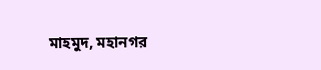মাহমুদ, মহানগর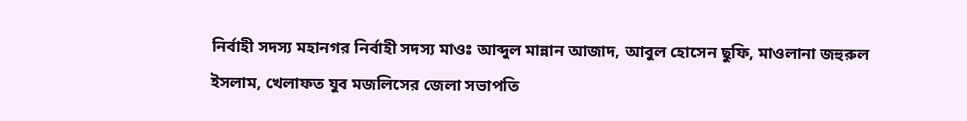নির্বাহী সদস্য মহানগর নির্বাহী সদস্য মাওঃ আব্দুল মান্নান আজাদ, আবুল হোসেন ছুফি, মাওলানা জহুরুল ইসলাম, খেলাফত যুব মজলিসের জেলা সভাপতি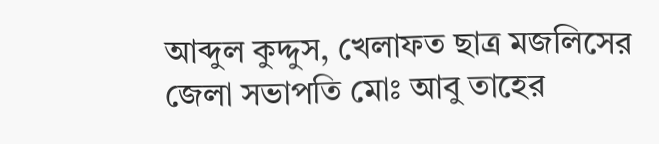আব্দুল কুদ্দুস, খেলাফত ছাত্র মজলিসের জেলা সভাপতি মোঃ আবু তাহের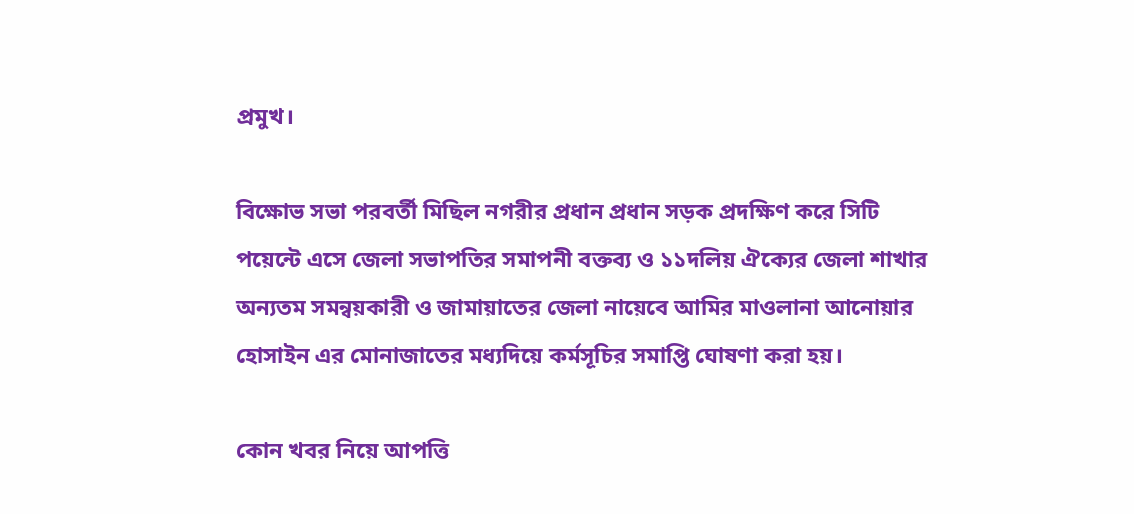প্রমুখ।

বিক্ষোভ সভা পরবর্তী মিছিল নগরীর প্রধান প্রধান সড়ক প্রদক্ষিণ করে সিটি পয়েন্টে এসে জেলা সভাপতির সমাপনী বক্তব্য ও ১১দলিয় ঐক্যের জেলা শাখার অন্যতম সমন্বয়কারী ও জামায়াতের জেলা নায়েবে আমির মাওলানা আনোয়ার হোসাইন এর মোনাজাতের মধ্যদিয়ে কর্মসূচির সমাপ্তি ঘোষণা করা হয়।

কোন খবর নিয়ে আপত্তি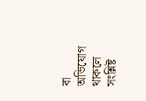বা অভিযোগ থাকলে সংশ্লিষ্ট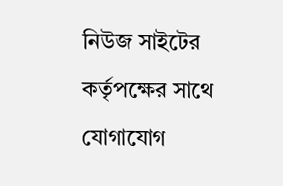নিউজ সাইটের কর্তৃপক্ষের সাথে যোগাযোগ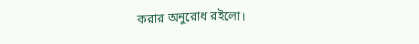করার অনুরোধ রইলো।